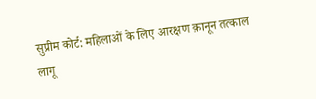सुप्रीम कोर्ट: महिलाओं के लिए आरक्षण क़ानून तत्काल लागू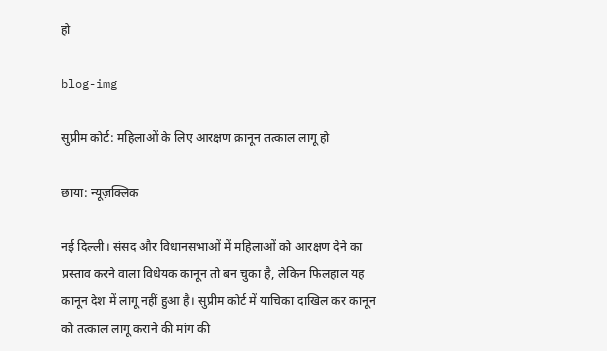हो

blog-img

सुप्रीम कोर्ट: महिलाओं के लिए आरक्षण क़ानून तत्काल लागू हो

छाया: न्यूज़क्लिक

नई दिल्ली। संसद और विधानसभाओं में महिलाओं को आरक्षण देने का प्रस्ताव करने वाला विधेयक कानून तो बन चुका है, लेकिन फिलहाल यह कानून देश में लागू नहीं हुआ है। सुप्रीम कोर्ट में याचिका दाखिल कर कानून को तत्काल लागू कराने की मांग की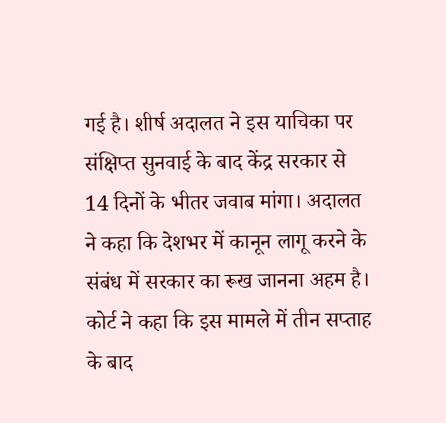गई है। शीर्ष अदालत ने इस याचिका पर संक्षिप्त सुनवाई के बाद केंद्र सरकार से 14 दिनों के भीतर जवाब मांगा। अदालत ने कहा कि देशभर में कानून लागू करने के संबंध में सरकार का रूख जानना अहम है। कोर्ट ने कहा कि इस मामले में तीन सप्ताह के बाद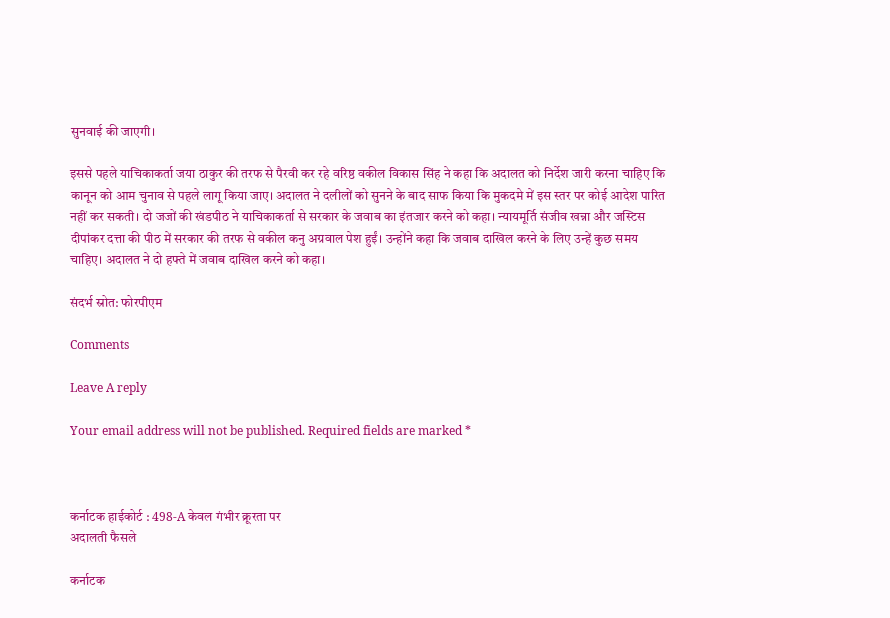सुनवाई की जाएगी।

इससे पहले याचिकाकर्ता जया ठाकुर की तरफ से पैरवी कर रहे वरिष्ठ वकील विकास सिंह ने कहा कि अदालत को निर्देश जारी करना चाहिए कि कानून को आम चुनाव से पहले लागू किया जाए। अदालत ने दलीलों को सुनने के बाद साफ किया कि मुकदमे में इस स्तर पर कोई आदेश पारित नहीं कर सकती। दो जजों की खंडपीठ ने याचिकाकर्ता से सरकार के जवाब का इंतजार करने को कहा। न्यायमूर्ति संजीव खन्ना और जस्टिस दीपांकर दत्ता की पीठ में सरकार की तरफ से वकील कनु अग्रवाल पेश हुईं। उन्होंने कहा कि जवाब दाखिल करने के लिए उन्हें कुछ समय चाहिए। अदालत ने दो हफ्ते में जवाब दाखिल करने को कहा।

संदर्भ स्रोत: फोरपीएम

Comments

Leave A reply

Your email address will not be published. Required fields are marked *



कर्नाटक हाईकोर्ट : 498-A केवल गंभीर क्रूरता पर
अदालती फैसले

कर्नाटक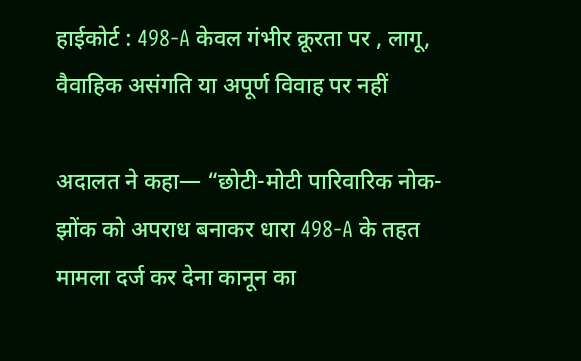हाईकोर्ट : 498-A केवल गंभीर क्रूरता पर , लागू, वैवाहिक असंगति या अपूर्ण विवाह पर नहीं

अदालत ने कहा— “छोटी-मोटी पारिवारिक नोक-झोंक को अपराध बनाकर धारा 498-A के तहत मामला दर्ज कर देना कानून का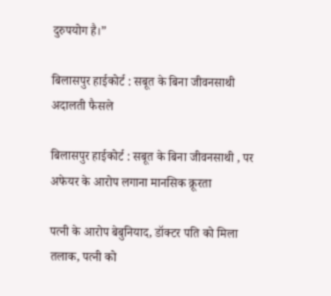दुरुपयोग है।”

बिलासपुर हाईकोर्ट : सबूत के बिना जीवनसाथी
अदालती फैसले

बिलासपुर हाईकोर्ट : सबूत के बिना जीवनसाथी , पर अफेयर के आरोप लगाना मानसिक क्रूरता

पत्नी के आरोप बेबुनियाद, डॉक्टर पति को मिला तलाक, पत्नी को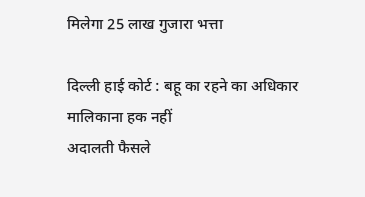मिलेगा 25 लाख गुजारा भत्ता

दिल्ली हाई कोर्ट : बहू का रहने का अधिकार मालिकाना हक नहीं
अदालती फैसले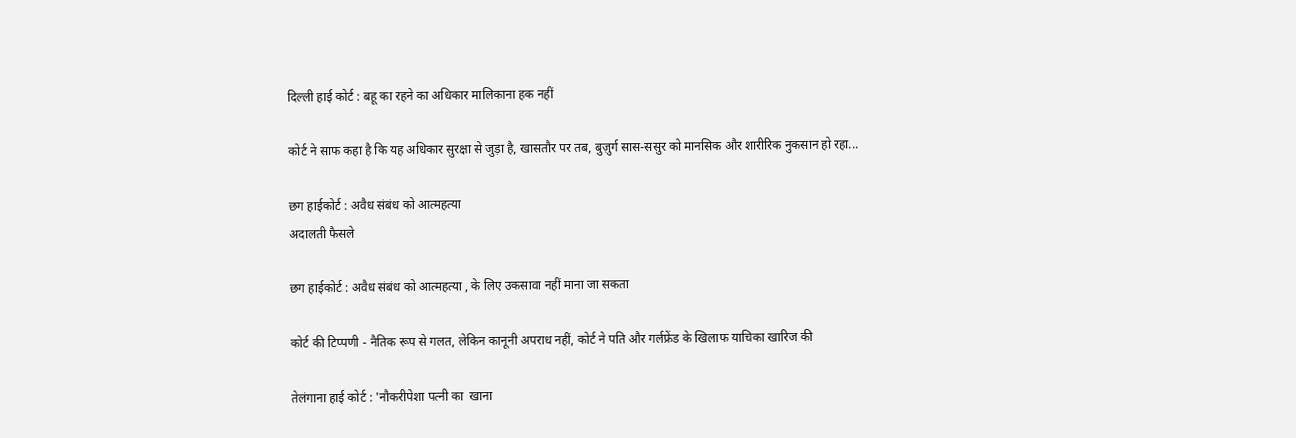दिल्ली हाई कोर्ट : बहू का रहने का अधिकार मालिकाना हक नहीं

कोर्ट ने साफ कहा है कि यह अधिकार सुरक्षा से जुड़ा है, खासतौर पर तब, बुज़ुर्ग सास-ससुर को मानसिक और शारीरिक नुकसान हो रहा...

छग हाईकोर्ट : अवैध संबंध को आत्महत्या
अदालती फैसले

छग हाईकोर्ट : अवैध संबंध को आत्महत्या , के लिए उकसावा नहीं माना जा सकता

कोर्ट की टिप्पणी - नैतिक रूप से गलत, लेकिन कानूनी अपराध नहीं, कोर्ट ने पति और गर्लफ्रेंड के खिलाफ याचिका खारिज की

तेलंगाना हाई कोर्ट : 'नौकरीपेशा पत्नी का  खाना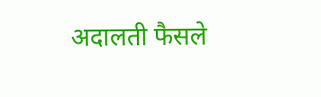अदालती फैसले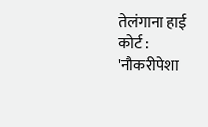तेलंगाना हाई कोर्ट : 'नौकरीपेशा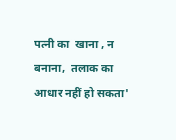पत्नी का  खाना , न बनाना,  तलाक का आधार नहीं हो सकता'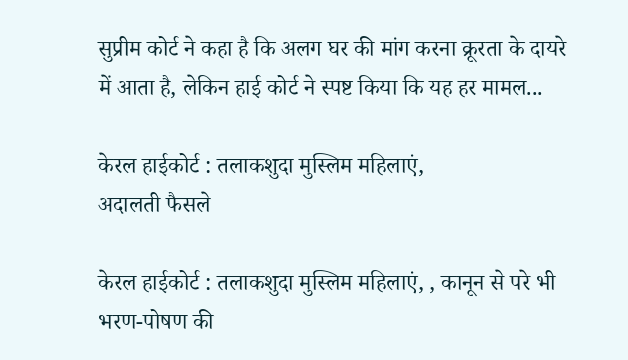सुप्रीम कोर्ट ने कहा है कि अलग घर की मांग करना क्रूरता के दायरे में आता है, लेकिन हाई कोर्ट ने स्पष्ट किया कि यह हर मामल...

केरल हाईकोर्ट : तलाकशुदा मुस्लिम महिलाएं,
अदालती फैसले

केरल हाईकोर्ट : तलाकशुदा मुस्लिम महिलाएं, , कानून से परे भी भरण-पोषण की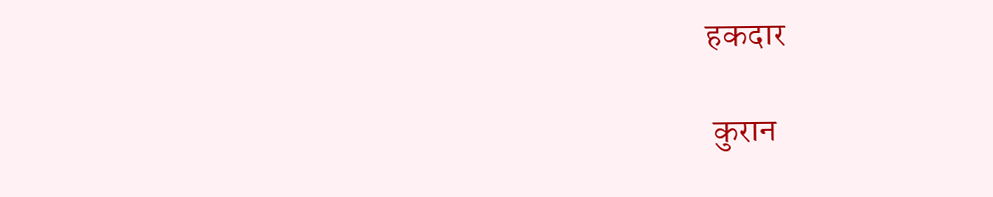हकदार

 कुरान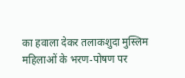का हवाला देकर तलाकशुदा मुस्लिम महिलाओं के भरण-पोषण पर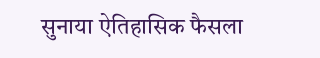सुनाया ऐतिहासिक फैसला